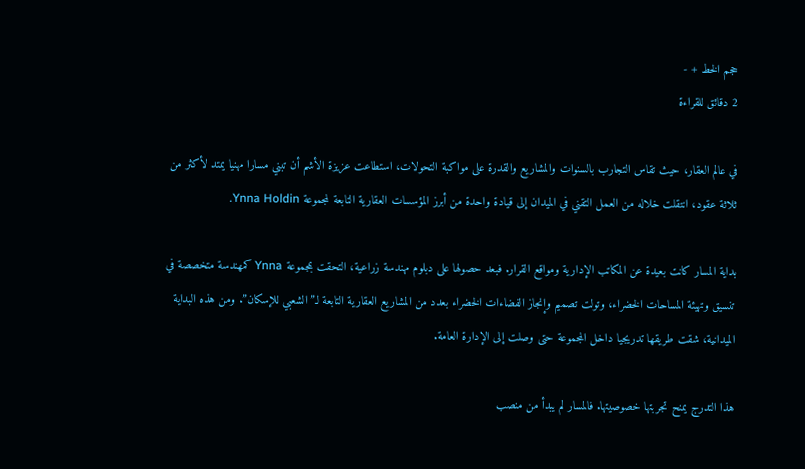حجم الخط + -
2 دقائق للقراءة

في عالم العقار، حيث تقاس التجارب بالسنوات والمشاريع والقدرة على مواكبة التحولات، استطاعت عزيزة الأشم أن تبني مسارا مهنيا يمتد لأكثر من ثلاثة عقود، انتقلت خلاله من العمل التقني في الميدان إلى قيادة واحدة من أبرز المؤسسات العقارية التابعة لمجموعة Ynna Holdin.

بداية المسار كانت بعيدة عن المكاتب الإدارية ومواقع القرار. فبعد حصولها على دبلوم مهندسة زراعية، التحقت بمجموعة Ynna كمهندسة متخصصة في تنسيق وتهيئة المساحات الخضراء، وتولت تصميم وإنجاز الفضاءات الخضراء بعدد من المشاريع العقارية التابعة لـ”الشعبي للإسكان”. ومن هذه البداية الميدانية، شقت طريقها تدريجيا داخل المجموعة حتى وصلت إلى الإدارة العامة.

هذا التدرج يمنح تجربتها خصوصيتها. فالمسار لم يبدأ من منصب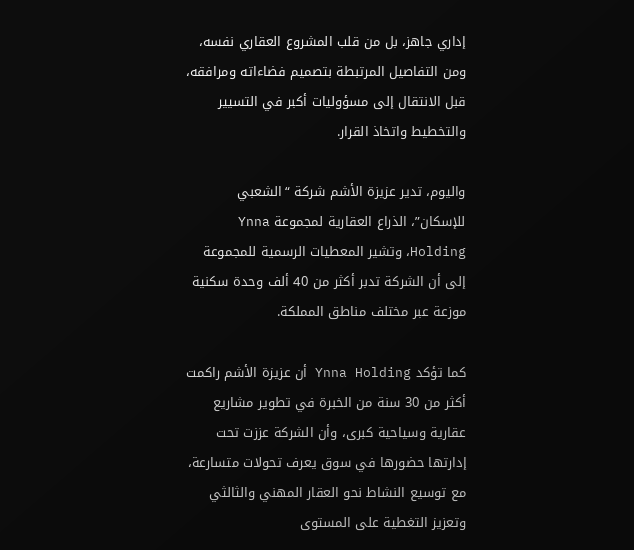إداري جاهز، بل من قلب المشروع العقاري نفسه، ومن التفاصيل المرتبطة بتصميم فضاءاته ومرافقه، قبل الانتقال إلى مسؤوليات أكبر في التسيير والتخطيط واتخاذ القرار.

واليوم، تدير عزيزة الأشم شركة “الشعبي للإسكان”، الذراع العقارية لمجموعة Ynna Holding، وتشير المعطيات الرسمية للمجموعة إلى أن الشركة تدبر أكثر من 40 ألف وحدة سكنية موزعة عبر مختلف مناطق المملكة.

كما تؤكد Ynna Holding أن عزيزة الأشم راكمت أكثر من 30 سنة من الخبرة في تطوير مشاريع عقارية وسياحية كبرى، وأن الشركة عززت تحت إدارتها حضورها في سوق يعرف تحولات متسارعة، مع توسيع النشاط نحو العقار المهني والثالثي وتعزيز التغطية على المستوى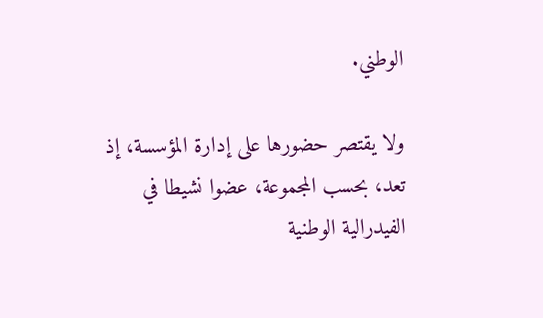الوطني.

ولا يقتصر حضورها على إدارة المؤسسة، إذ تعد، بحسب المجموعة، عضوا نشيطا في الفيدرالية الوطنية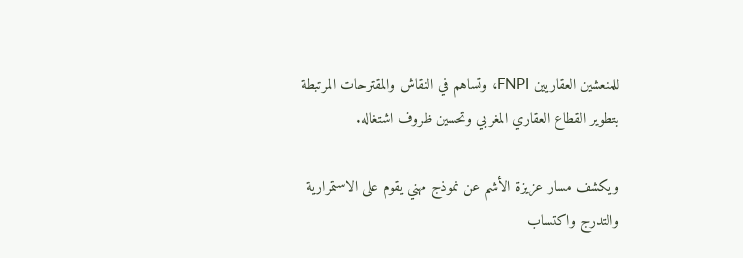للمنعشين العقاريين FNPI، وتساهم في النقاش والمقترحات المرتبطة بتطوير القطاع العقاري المغربي وتحسين ظروف اشتغاله.

ويكشف مسار عزيزة الأشم عن نموذج مهني يقوم على الاستمرارية والتدرج واكتساب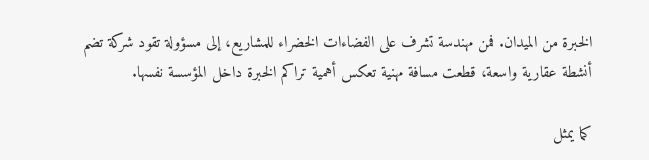الخبرة من الميدان. فمن مهندسة تشرف على الفضاءات الخضراء للمشاريع، إلى مسؤولة تقود شركة تضم أنشطة عقارية واسعة، قطعت مسافة مهنية تعكس أهمية تراكم الخبرة داخل المؤسسة نفسها.

كما يمثل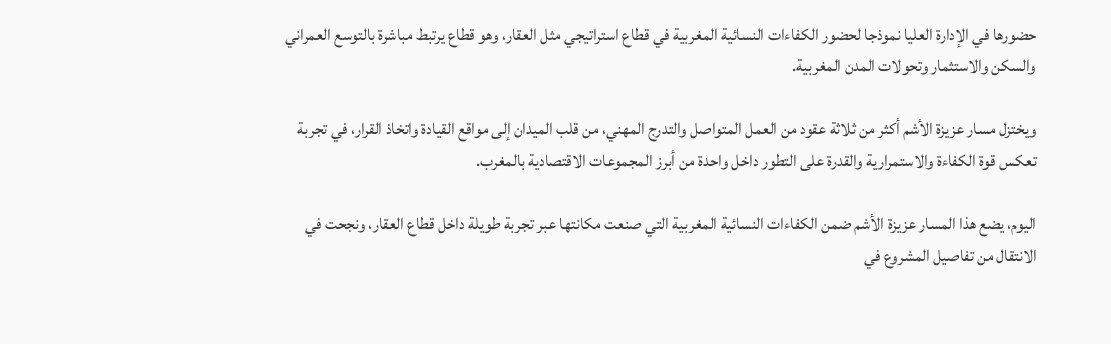حضورها في الإدارة العليا نموذجا لحضور الكفاءات النسائية المغربية في قطاع استراتيجي مثل العقار، وهو قطاع يرتبط مباشرة بالتوسع العمراني والسكن والاستثمار وتحولات المدن المغربية.

ويختزل مسار عزيزة الأشم أكثر من ثلاثة عقود من العمل المتواصل والتدرج المهني، من قلب الميدان إلى مواقع القيادة واتخاذ القرار، في تجربة تعكس قوة الكفاءة والاستمرارية والقدرة على التطور داخل واحدة من أبرز المجموعات الاقتصادية بالمغرب.

اليوم، يضع هذا المسار عزيزة الأشم ضمن الكفاءات النسائية المغربية التي صنعت مكانتها عبر تجربة طويلة داخل قطاع العقار، ونجحت في الانتقال من تفاصيل المشروع في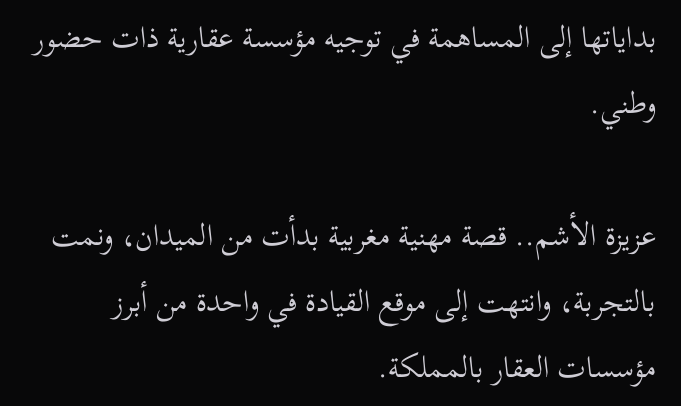بداياتها إلى المساهمة في توجيه مؤسسة عقارية ذات حضور وطني.

عزيزة الأشم.. قصة مهنية مغربية بدأت من الميدان، ونمت بالتجربة، وانتهت إلى موقع القيادة في واحدة من أبرز مؤسسات العقار بالمملكة.